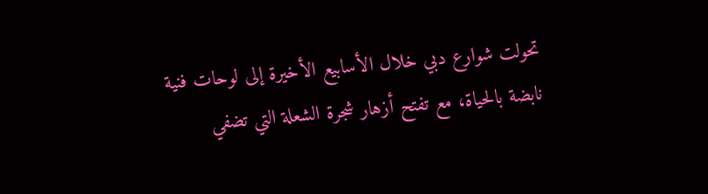تحولت شوارع دبي خلال الأسابيع الأخيرة إلى لوحات فنية نابضة بالحياة، مع تفتح أزهار شجرة الشعلة التي تضفي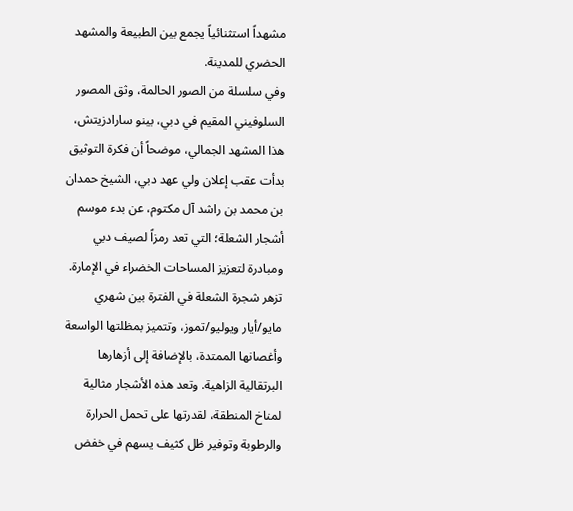مشهداً استثنائياً يجمع بين الطبيعة والمشهد الحضري للمدينة.
وفي سلسلة من الصور الحالمة، وثق المصور السلوفيني المقيم في دبي، بينو سارادزيتش، هذا المشهد الجمالي، موضحاً أن فكرة التوثيق بدأت عقب إعلان ولي عهد دبي، الشيخ حمدان بن محمد بن راشد آل مكتوم، عن بدء موسم أشجار الشعلة؛ التي تعد رمزاً لصيف دبي ومبادرة لتعزيز المساحات الخضراء في الإمارة.
تزهر شجرة الشعلة في الفترة بين شهري مايو/أيار ويوليو/تموز، وتتميز بمظلتها الواسعة وأغصانها الممتدة، بالإضافة إلى أزهارها البرتقالية الزاهية. وتعد هذه الأشجار مثالية لمناخ المنطقة، لقدرتها على تحمل الحرارة والرطوبة وتوفير ظل كثيف يسهم في خفض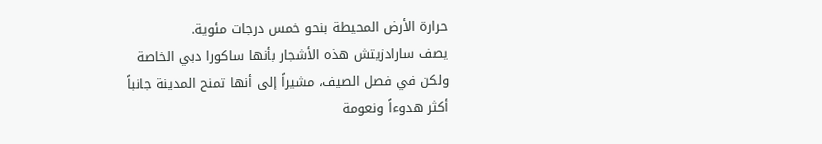حرارة الأرض المحيطة بنحو خمس درجات مئوية.
يصف سارادزيتش هذه الأشجار بأنها ساكورا دبي الخاصة ولكن في فصل الصيف، مشيراً إلى أنها تمنح المدينة جانباً أكثر هدوءاً ونعومة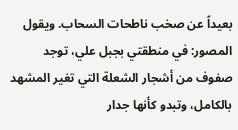بعيداً عن صخب ناطحات السحاب. ويقول المصور: في منطقتي بجبل علي، توجد صفوف من أشجار الشعلة التي تغير المشهد بالكامل، وتبدو كأنها جدار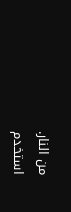من النار.
استخدم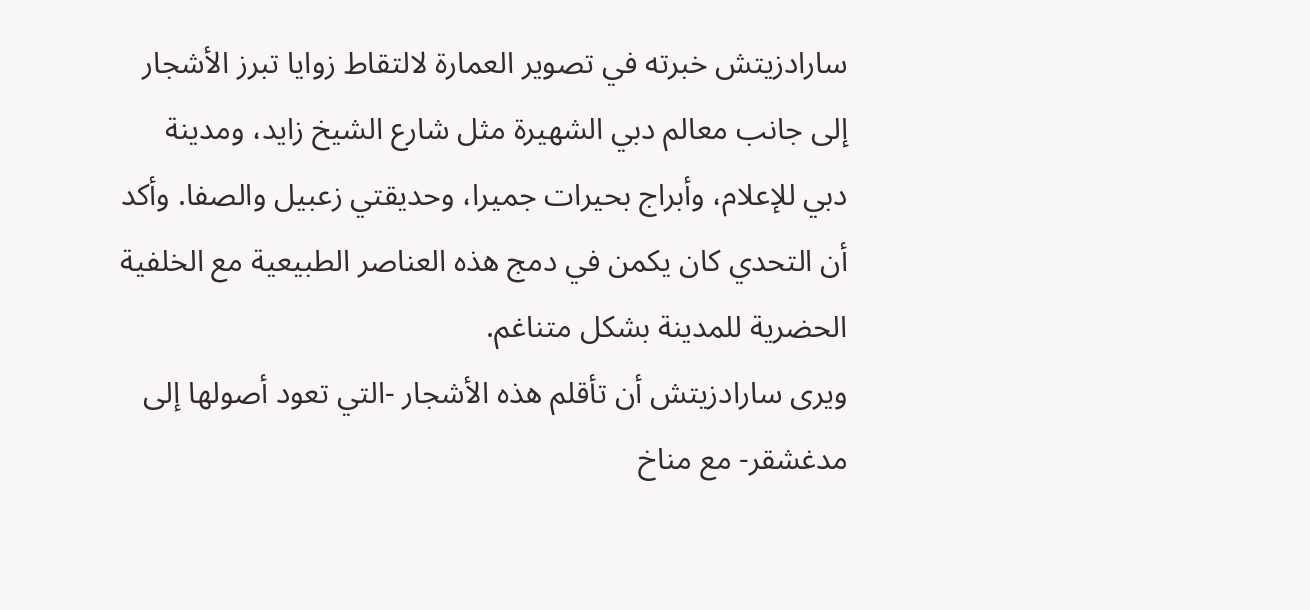سارادزيتش خبرته في تصوير العمارة لالتقاط زوايا تبرز الأشجار إلى جانب معالم دبي الشهيرة مثل شارع الشيخ زايد، ومدينة دبي للإعلام، وأبراج بحيرات جميرا، وحديقتي زعبيل والصفا. وأكد أن التحدي كان يكمن في دمج هذه العناصر الطبيعية مع الخلفية الحضرية للمدينة بشكل متناغم.
ويرى سارادزيتش أن تأقلم هذه الأشجار -التي تعود أصولها إلى مدغشقر- مع مناخ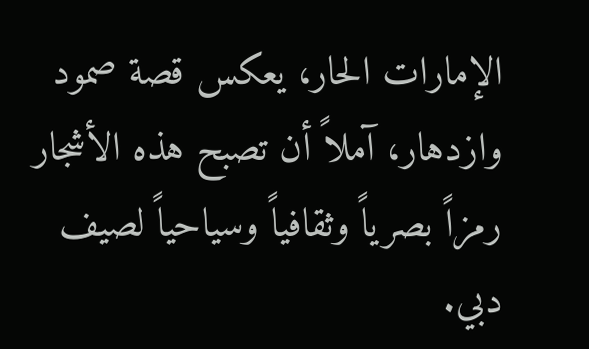الإمارات الحار، يعكس قصة صمود وازدهار، آملاً أن تصبح هذه الأشجار رمزاً بصرياً وثقافياً وسياحياً لصيف دبي.